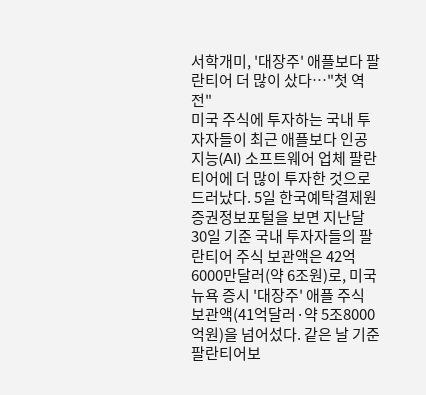서학개미, '대장주' 애플보다 팔란티어 더 많이 샀다…"첫 역전"
미국 주식에 투자하는 국내 투자자들이 최근 애플보다 인공지능(AI) 소프트웨어 업체 팔란티어에 더 많이 투자한 것으로 드러났다. 5일 한국예탁결제원 증권정보포털을 보면 지난달 30일 기준 국내 투자자들의 팔란티어 주식 보관액은 42억6000만달러(약 6조원)로, 미국 뉴욕 증시 '대장주' 애플 주식 보관액(41억달러·약 5조8000억원)을 넘어섰다. 같은 날 기준 팔란티어보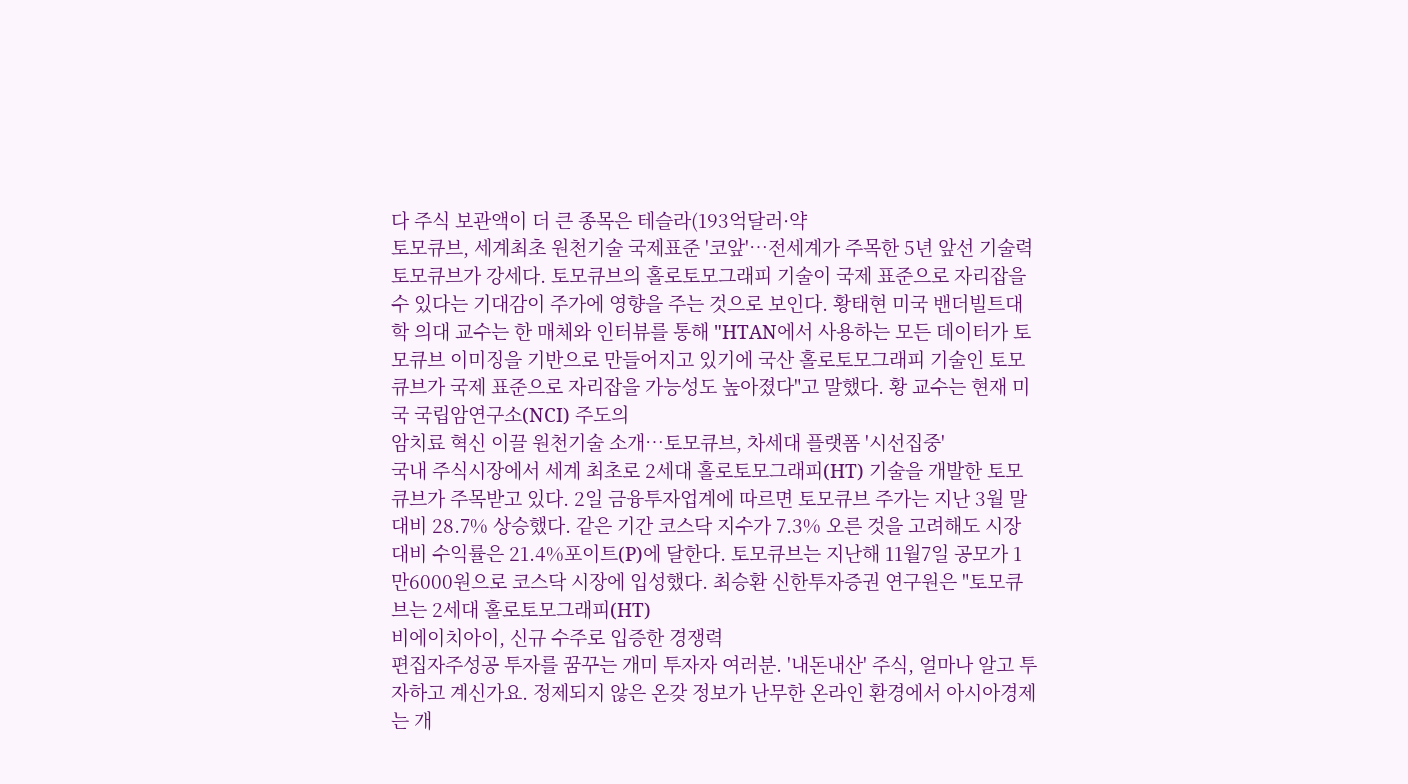다 주식 보관액이 더 큰 종목은 테슬라(193억달러·약
토모큐브, 세계최초 원천기술 국제표준 '코앞'…전세계가 주목한 5년 앞선 기술력
토모큐브가 강세다. 토모큐브의 홀로토모그래피 기술이 국제 표준으로 자리잡을 수 있다는 기대감이 주가에 영향을 주는 것으로 보인다. 황태현 미국 밴더빌트대학 의대 교수는 한 매체와 인터뷰를 통해 "HTAN에서 사용하는 모든 데이터가 토모큐브 이미징을 기반으로 만들어지고 있기에 국산 홀로토모그래피 기술인 토모큐브가 국제 표준으로 자리잡을 가능성도 높아졌다"고 말했다. 황 교수는 현재 미국 국립암연구소(NCI) 주도의
암치료 혁신 이끌 원천기술 소개…토모큐브, 차세대 플랫폼 '시선집중'
국내 주식시장에서 세계 최초로 2세대 홀로토모그래피(HT) 기술을 개발한 토모큐브가 주목받고 있다. 2일 금융투자업계에 따르면 토모큐브 주가는 지난 3월 말 대비 28.7% 상승했다. 같은 기간 코스닥 지수가 7.3% 오른 것을 고려해도 시장 대비 수익률은 21.4%포이트(P)에 달한다. 토모큐브는 지난해 11월7일 공모가 1만6000원으로 코스닥 시장에 입성했다. 최승환 신한투자증권 연구원은 "토모큐브는 2세대 홀로토모그래피(HT)
비에이치아이, 신규 수주로 입증한 경쟁력
편집자주성공 투자를 꿈꾸는 개미 투자자 여러분. '내돈내산' 주식, 얼마나 알고 투자하고 계신가요. 정제되지 않은 온갖 정보가 난무한 온라인 환경에서 아시아경제는 개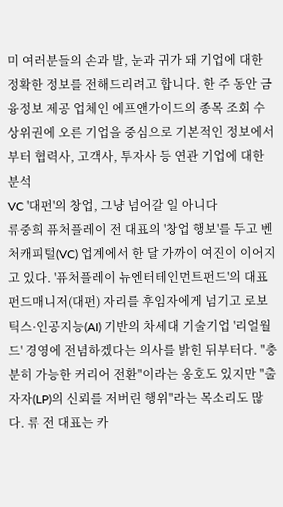미 여러분들의 손과 발, 눈과 귀가 돼 기업에 대한 정확한 정보를 전해드리려고 합니다. 한 주 동안 금융정보 제공 업체인 에프앤가이드의 종목 조회 수 상위권에 오른 기업을 중심으로 기본적인 정보에서부터 협력사, 고객사, 투자사 등 연관 기업에 대한 분석
VC '대펀'의 창업, 그냥 넘어갈 일 아니다
류중희 퓨처플레이 전 대표의 '창업 행보'를 두고 벤처캐피털(VC) 업계에서 한 달 가까이 여진이 이어지고 있다. '퓨처플레이 뉴엔터테인먼트펀드'의 대표펀드매니저(대펀) 자리를 후임자에게 넘기고 로보틱스·인공지능(AI) 기반의 차세대 기술기업 '리얼월드' 경영에 전념하겠다는 의사를 밝힌 뒤부터다. "충분히 가능한 커리어 전환"이라는 옹호도 있지만 "출자자(LP)의 신뢰를 저버린 행위"라는 목소리도 많다. 류 전 대표는 카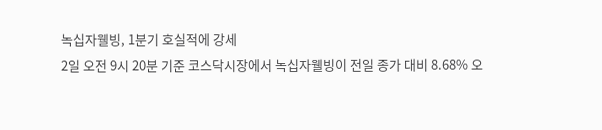녹십자웰빙, 1분기 호실적에 강세
2일 오전 9시 20분 기준 코스닥시장에서 녹십자웰빙이 전일 종가 대비 8.68% 오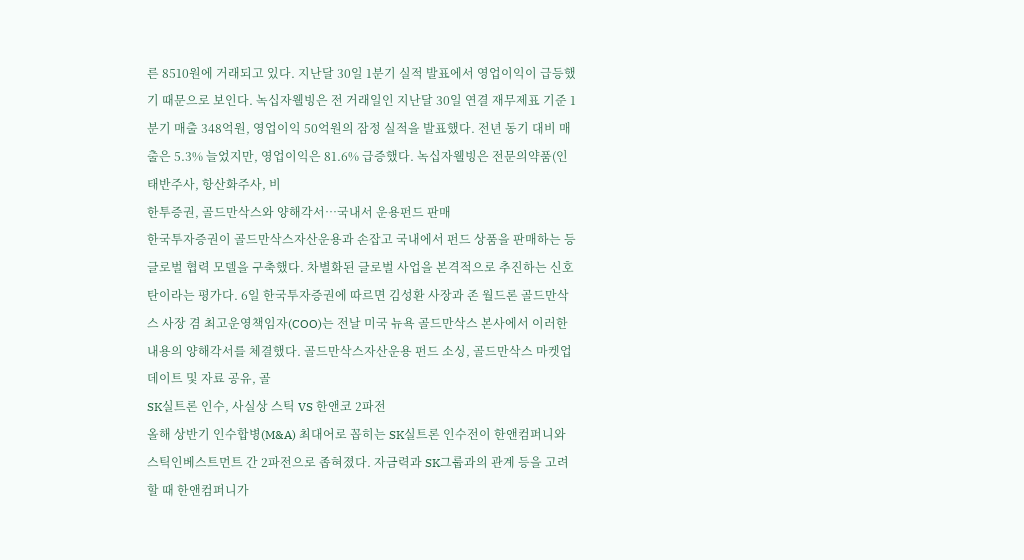른 8510원에 거래되고 있다. 지난달 30일 1분기 실적 발표에서 영업이익이 급등했기 때문으로 보인다. 녹십자웰빙은 전 거래일인 지난달 30일 연결 재무제표 기준 1분기 매출 348억원, 영업이익 50억원의 잠정 실적을 발표했다. 전년 동기 대비 매출은 5.3% 늘었지만, 영업이익은 81.6% 급증했다. 녹십자웰빙은 전문의약품(인태반주사, 항산화주사, 비
한투증권, 골드만삭스와 양해각서…국내서 운용펀드 판매
한국투자증권이 골드만삭스자산운용과 손잡고 국내에서 펀드 상품을 판매하는 등 글로벌 협력 모델을 구축했다. 차별화된 글로벌 사업을 본격적으로 추진하는 신호탄이라는 평가다. 6일 한국투자증권에 따르면 김성환 사장과 존 월드론 골드만삭스 사장 겸 최고운영책임자(COO)는 전날 미국 뉴욕 골드만삭스 본사에서 이러한 내용의 양해각서를 체결했다. 골드만삭스자산운용 펀드 소싱, 골드만삭스 마켓업데이트 및 자료 공유, 골
SK실트론 인수, 사실상 스틱 VS 한앤코 2파전
올해 상반기 인수합병(M&A) 최대어로 꼽히는 SK실트론 인수전이 한앤컴퍼니와 스틱인베스트먼트 간 2파전으로 좁혀졌다. 자금력과 SK그룹과의 관계 등을 고려할 때 한앤컴퍼니가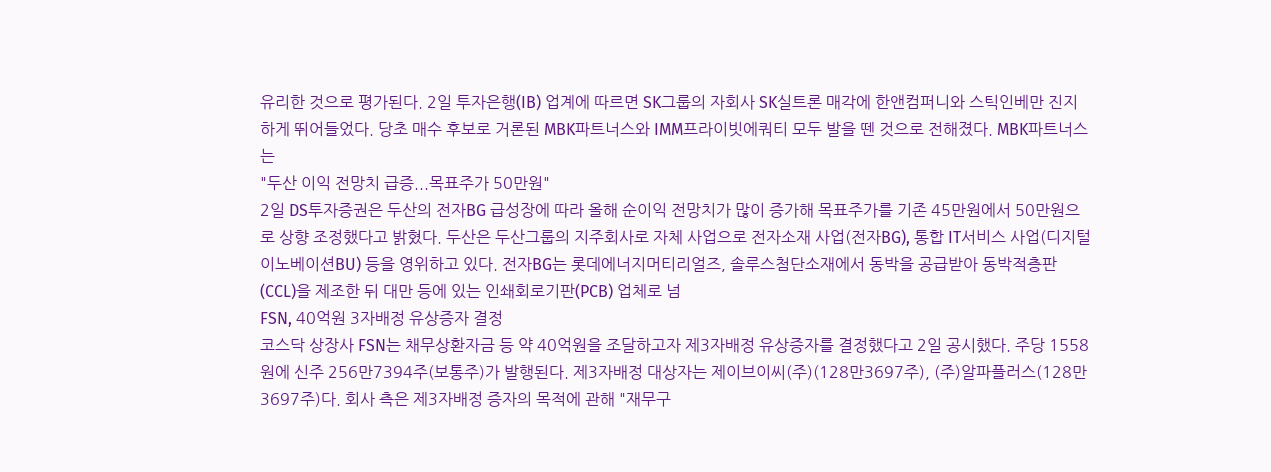유리한 것으로 평가된다. 2일 투자은행(IB) 업계에 따르면 SK그룹의 자회사 SK실트론 매각에 한앤컴퍼니와 스틱인베만 진지하게 뛰어들었다. 당초 매수 후보로 거론된 MBK파트너스와 IMM프라이빗에쿼티 모두 발을 뗀 것으로 전해졌다. MBK파트너스는
"두산 이익 전망치 급증...목표주가 50만원"
2일 DS투자증권은 두산의 전자BG 급성장에 따라 올해 순이익 전망치가 많이 증가해 목표주가를 기존 45만원에서 50만원으로 상향 조정했다고 밝혔다. 두산은 두산그룹의 지주회사로 자체 사업으로 전자소재 사업(전자BG), 통합 IT서비스 사업(디지털이노베이션BU) 등을 영위하고 있다. 전자BG는 롯데에너지머티리얼즈, 솔루스첨단소재에서 동박을 공급받아 동박적층판(CCL)을 제조한 뒤 대만 등에 있는 인쇄회로기판(PCB) 업체로 넘
FSN, 40억원 3자배정 유상증자 결정
코스닥 상장사 FSN는 채무상환자금 등 약 40억원을 조달하고자 제3자배정 유상증자를 결정했다고 2일 공시했다. 주당 1558원에 신주 256만7394주(보통주)가 발행된다. 제3자배정 대상자는 제이브이씨(주)(128만3697주), (주)알파플러스(128만3697주)다. 회사 측은 제3자배정 증자의 목적에 관해 "재무구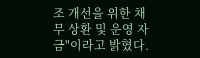조 개선을 위한 채무 상환 및 운영 자금"이라고 밝혔다.